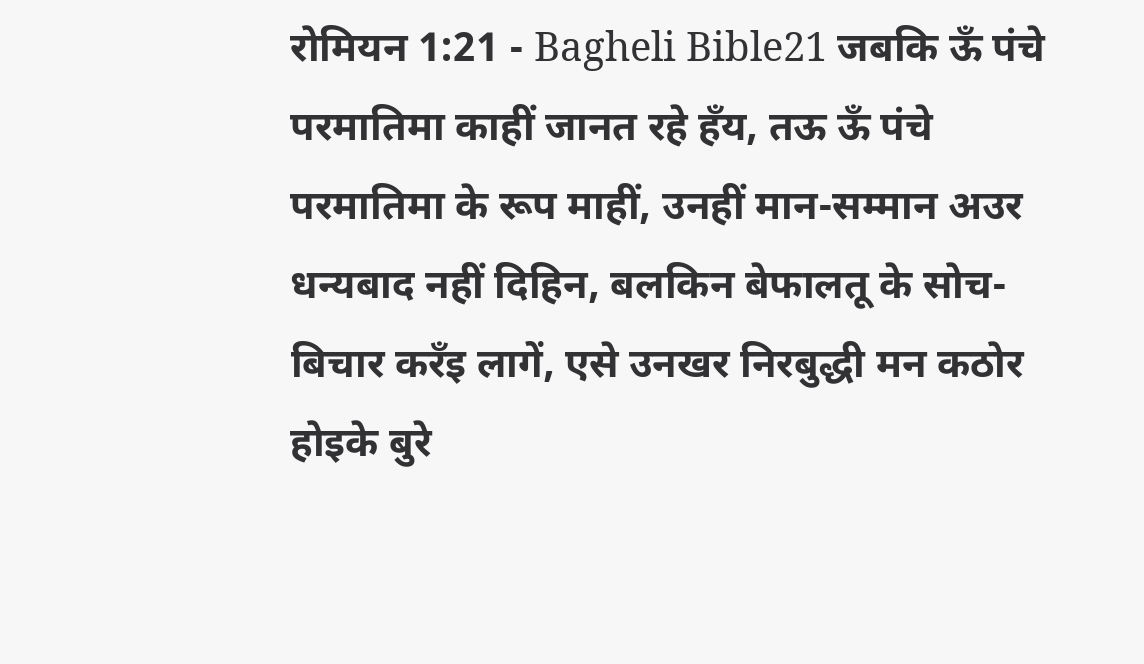रोमियन 1:21 - Bagheli Bible21 जबकि ऊँ पंचे परमातिमा काहीं जानत रहे हँय, तऊ ऊँ पंचे परमातिमा के रूप माहीं, उनहीं मान-सम्मान अउर धन्यबाद नहीं दिहिन, बलकिन बेफालतू के सोच-बिचार करँइ लागें, एसे उनखर निरबुद्धी मन कठोर होइके बुरे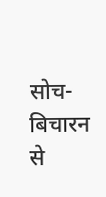सोच-बिचारन से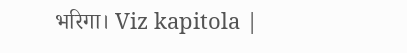भरिगा। Viz kapitola |